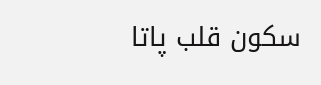سکون قلب پاتا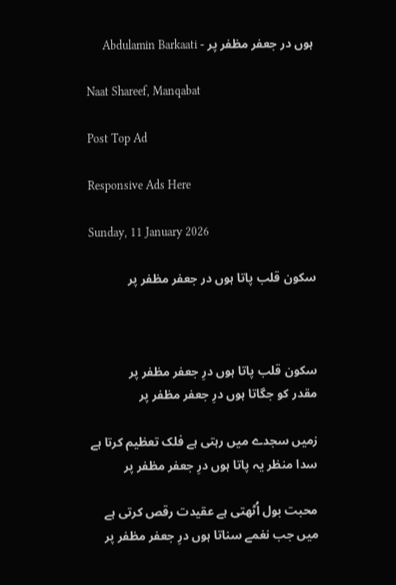ہوں در جعفر مظفر پر - Abdulamin Barkaati

Naat Shareef, Manqabat

Post Top Ad

Responsive Ads Here

Sunday, 11 January 2026

سکون قلب پاتا ہوں در جعفر مظفر پر



سکون قلب پاتا ہوں درِ جعفر مظفر پر
مقدر کو جگاتا ہوں درِ جعفر مظفر پر

زمیں سجدے میں رہتی ہے فلک تعظیم کرتا ہے
سدا منظر یہ پاتا ہوں درِ جعفر مظفر پر

محبت بول اُٹھتی ہے عقیدت رقص کرتی ہے
میں جب نغمے سناتا ہوں درِ جعفر مظفر پر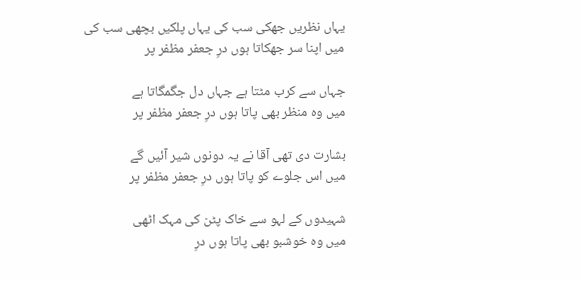یہاں نظریں جھکی سب کی یہاں پلکیں بچھی سب کی
میں اپنا سر جھکاتا ہوں درِ جعفر مظفر پر

جہاں سے کرب مٹتا ہے جہاں دل جگمگاتا ہے
میں وہ منظر بھی پاتا ہوں درِ جعفر مظفر پر

بشارت دی تھی آقا نے یہ دونوں شیر آئیں گے
میں اس جلوے کو پاتا ہوں درِ جعفر مظفر پر

شہیدوں کے لہو سے خاک پٹن کی مہک اٹھی
میں وہ خوشبو بھی پاتا ہوں درِ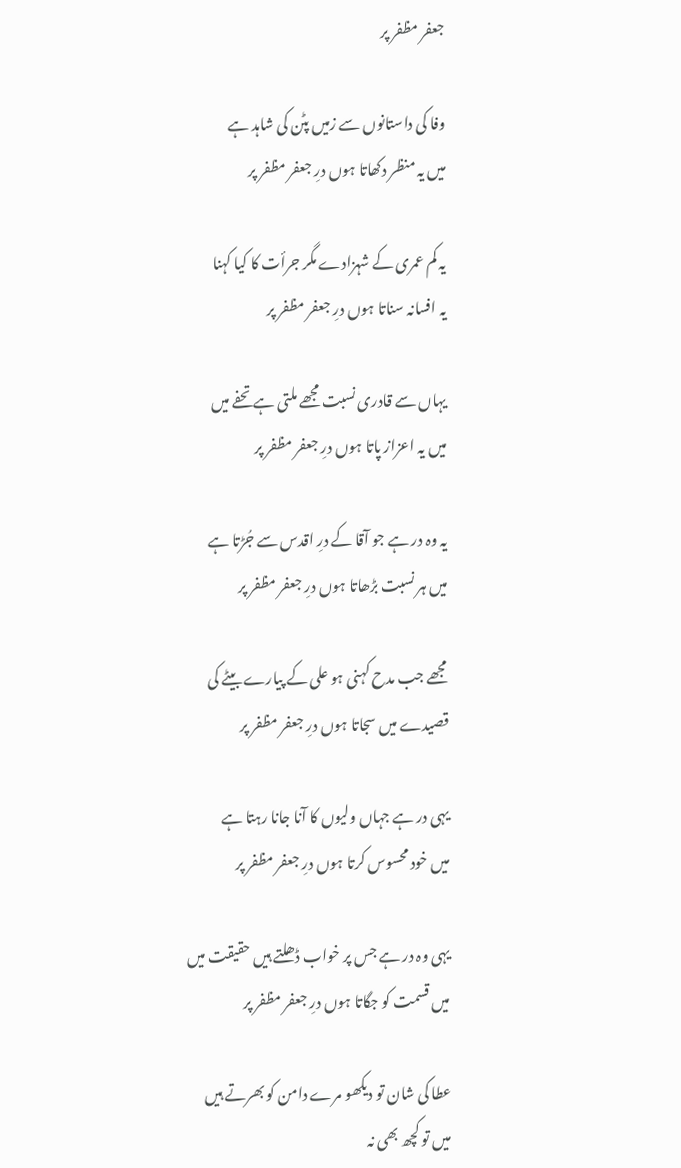جعفر مظفر پر

وفا کی داستانوں سے زمیں پٹن کی شاہد ہے
میں یہ منظر دکھاتا ہوں درِ جعفر مظفر پر

یہ کم عمری کے شہزادے مگر جرأت کا کیا کہنا
یہ افسانہ سناتا ہوں درِ جعفر مظفر پر

یہاں سے قادری نسبت مجھے ملتی ہے تحفے میں
میں یہ اعزاز پاتا ہوں درِ جعفر مظفر پر

یہ وہ در ہے جو آقا کے درِ اقدس سے جُڑتا ہے
میں ہر نسبت بڑھاتا ہوں درِ جعفر مظفر پر

مجھے جب مدح کہنی ہو علی کے پیارے بیٹے کی
قصیدے میں سجاتا ہوں درِ جعفر مظفر پر

یہی در ہے جہاں ولیوں کا آنا جانا رہتا ہے
میں خود محسوس کرتا ہوں درِ جعفر مظفر پر

یہی وہ در ہے جس پر خواب ڈھلتے ہیں حقیقت میں
میں قسمت کو جگاتا ہوں درِ جعفر مظفر پر

عطا کی شان تو دیکھو مرے دامن کو بھرتے ہیں
میں تو کچھ بھی نہ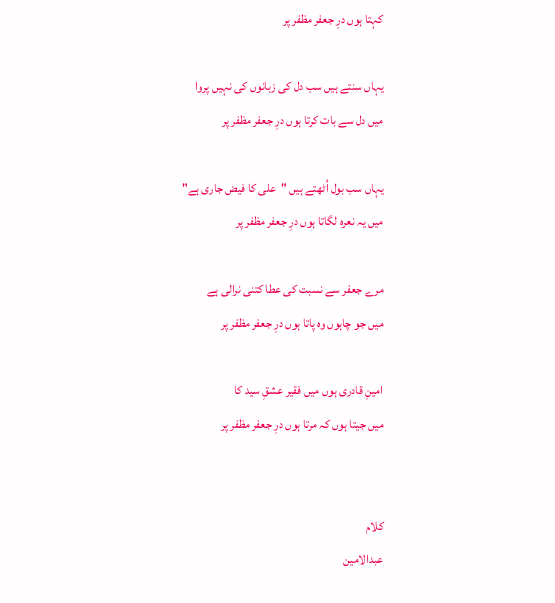کہتا ہوں درِ جعفر مظفر پر

یہاں سنتے ہیں سب دل کی زبانوں کی نہیں پروا
میں دل سے بات کرتا ہوں درِ جعفر مظفر پر

یہاں سب بول اُٹھتے ہیں "علی کا فیض جاری ہے"
میں یہ نعرہ لگاتا ہوں درِ جعفر مظفر پر

مرے جعفر سے نسبت کی عطا کتنی نرالی ہے
میں جو چاہوں وہ پاتا ہوں درِ جعفر مظفر پر

امینِ قادری ہوں میں فقیر عشقِ سید کا
میں جیتا ہوں کہ مرتا ہوں درِ جعفر مظفر پر


کلام
عبدالامین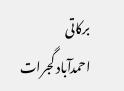برکاتی
احمدآباد گجرات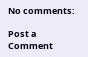No comments:

Post a Comment